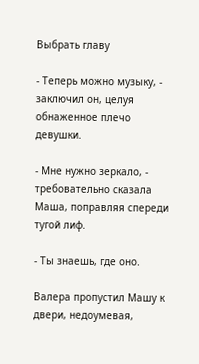Выбрать главу

- Теперь можно музыку, - заключил он, целуя обнаженное плечо девушки.

- Мне нужно зеркало, - требовательно сказала Маша, поправляя спереди тугой лиф.

- Ты знаешь, где оно.

Валера пропустил Машу к двери, недоумевая,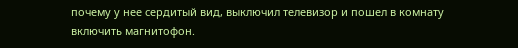почему у нее сердитый вид, выключил телевизор и пошел в комнату включить магнитофон.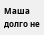Маша долго не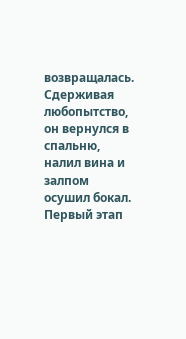возвращалась. Сдерживая любопытство, он вернулся в спальню, налил вина и залпом осушил бокал. Первый этап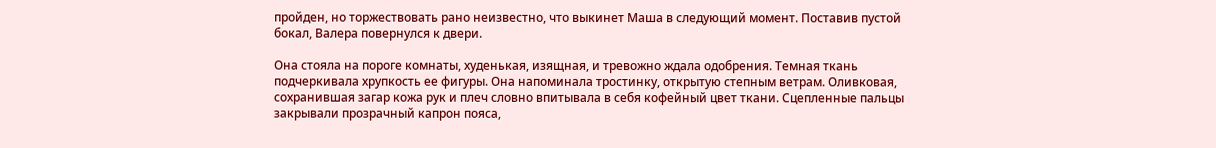пройден, но торжествовать рано неизвестно, что выкинет Маша в следующий момент. Поставив пустой бокал, Валера повернулся к двери.

Она стояла на пороге комнаты, худенькая, изящная, и тревожно ждала одобрения. Темная ткань подчеркивала хрупкость ее фигуры. Она напоминала тростинку, открытую степным ветрам. Оливковая, сохранившая загар кожа рук и плеч словно впитывала в себя кофейный цвет ткани. Сцепленные пальцы закрывали прозрачный капрон пояса,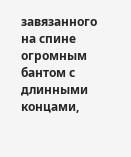завязанного на спине огромным бантом с длинными концами,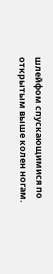шлейфом спускающимися по открытым выше колен ногам.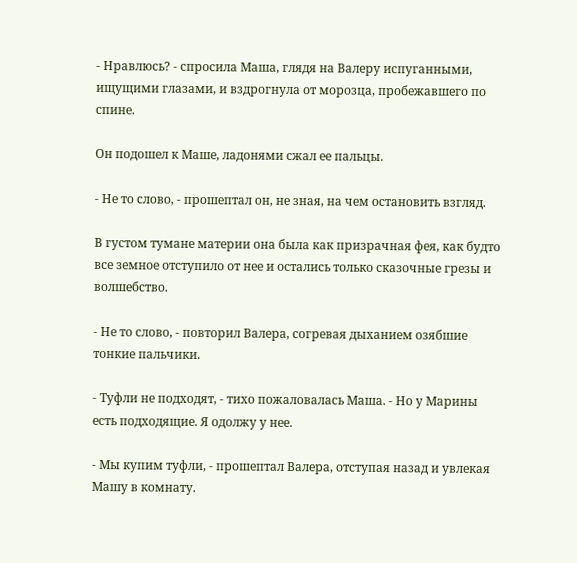- Нравлюсь? - спросила Маша, глядя на Валеру испуганными, ищущими глазами, и вздрогнула от морозца, пробежавшего по спине.

Он подошел к Маше, ладонями сжал ее пальцы.

- Не то слово, - прошептал он, не зная, на чем остановить взгляд.

В густом тумане материи она была как призрачная фея, как будто все земное отступило от нее и остались только сказочные грезы и волшебство.

- Не то слово, - повторил Валера, согревая дыханием озябшие тонкие пальчики.

- Туфли не подходят, - тихо пожаловалась Маша. - Но у Марины есть подходящие. Я одолжу у нее.

- Мы купим туфли, - прошептал Валера, отступая назад и увлекая Машу в комнату.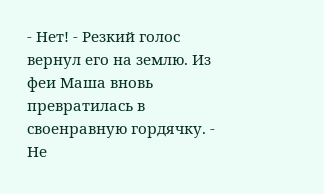- Нет! - Резкий голос вернул его на землю. Из феи Маша вновь превратилась в своенравную гордячку. - Не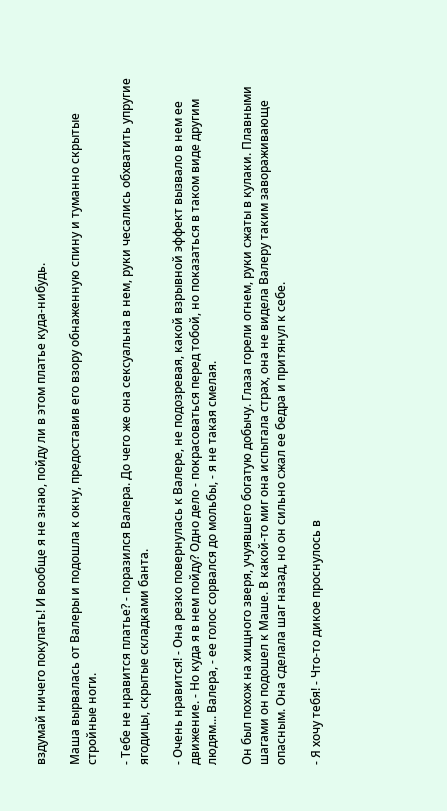вздумай ничего покупать! И вообще я не знаю, пойду ли в этом платье куда-нибудь.

Маша вырвалась от Валеры и подошла к окну, предоставив его взору обнаженную спину и туманно скрытые стройные ноги.

- Тебе не нравится платье? - поразился Валера. До чего же она сексуальна в нем, руки чесались обхватить упругие ягодицы, скрытые складками банта.

- Очень нравится! - Она резко повернулась к Валере, не подозревая, какой взрывной эффект вызвало в нем ее движение. - Но куда я в нем пойду? Одно дело - покрасоваться перед тобой, но показаться в таком виде другим людям... Валера, - ее голос сорвался до мольбы, - я не такая смелая.

Он был похож на хищного зверя, учуявшего богатую добычу. Глаза горели огнем, руки сжаты в кулаки. Плавными шагами он подошел к Маше. В какой-то миг она испытала страх, она не видела Валеру таким завораживающе опасным. Она сделала шаг назад, но он сильно сжал ее бедра и притянул к себе.

- Я хочу тебя! - Что-то дикое проснулось в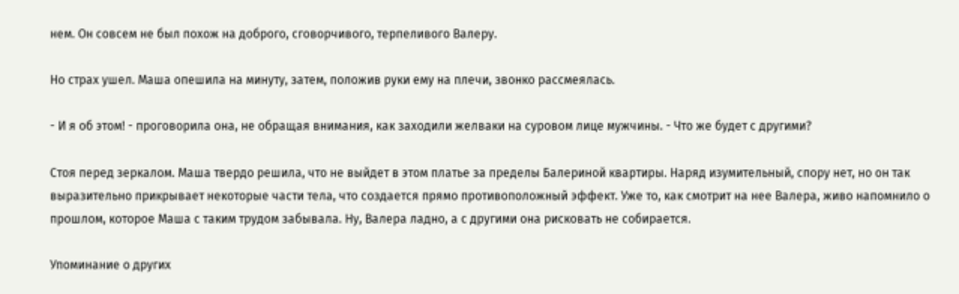нем. Он совсем не был похож на доброго, сговорчивого, терпеливого Валеру.

Но страх ушел. Маша опешила на минуту, затем, положив руки ему на плечи, звонко рассмеялась.

- И я об этом! - проговорила она, не обращая внимания, как заходили желваки на суровом лице мужчины. - Что же будет с другими?

Стоя перед зеркалом. Маша твердо решила, что не выйдет в этом платье за пределы Балериной квартиры. Наряд изумительный, спору нет, но он так выразительно прикрывает некоторые части тела, что создается прямо противоположный эффект. Уже то, как смотрит на нее Валера, живо напомнило о прошлом, которое Маша с таким трудом забывала. Ну, Валера ладно, а с другими она рисковать не собирается.

Упоминание о других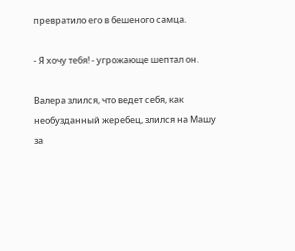превратило его в бешеного самца.

- Я хочу тебя! - угрожающе шептал он.

Валера злился, что ведет себя, как необузданный жеребец, злился на Машу за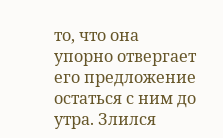то, что она упорно отвергает его предложение остаться с ним до утра. Злился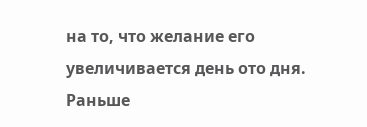на то, что желание его увеличивается день ото дня. Раньше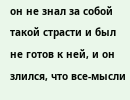он не знал за собой такой страсти и был не готов к ней, и он злился, что все-мысли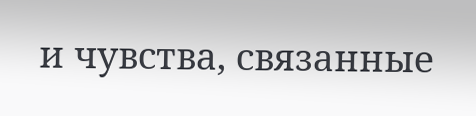и чувства, связанные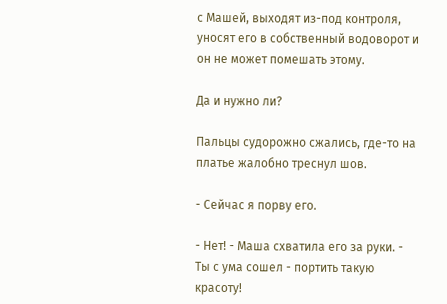с Машей, выходят из-под контроля, уносят его в собственный водоворот и он не может помешать этому.

Да и нужно ли?

Пальцы судорожно сжались, где-то на платье жалобно треснул шов.

- Сейчас я порву его.

- Нет! - Маша схватила его за руки. - Ты с ума сошел - портить такую красоту!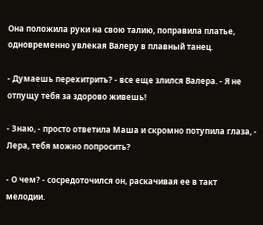Она положила руки на свою талию, поправила платье, одновременно увлекая Валеру в плавный танец.

- Думаешь перехитрить? - все еще злился Валера. - Я не отпущу тебя за здорово живешь!

- Знаю, - просто ответила Маша и скромно потупила глаза, - Лера, тебя можно попросить?

- О чем? - сосредоточился он, раскачивая ее в такт мелодии.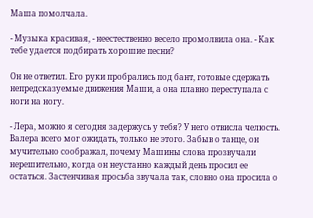Маша помолчала.

- Музыка красивая, - неестественно весело промолвила она. - Как тебе удается подбирать хорошие песни?

Он не ответил. Его руки пробрались под бант, готовые сдержать непредсказуемые движения Маши, а она плавно переступала с ноги на ногу.

- Лера, можно я сегодня задержусь у тебя? У него отвисла челюсть. Валера всего мог ожидать, только не этого. Забыв о танце, он мучительно соображал, почему Машины слова прозвучали нерешительно, когда он неустанно каждый день просил ее остаться. Застенчивая просьба звучала так, словно она просила о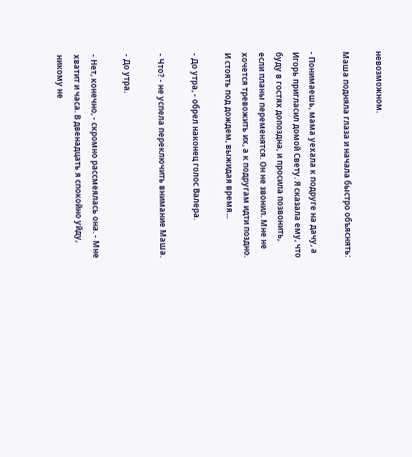невозможном.

Маша подняла глаза и начала быстро объяснять:

- Понимаешь, мама уехала к подруге на дачу, а Игорь пригласил домой Свету. Я сказала ему, что буду в гостях допоздна, и просила позвонить, если планы переменятся. Он не звонил. Мне не хочется тревожить их, а к подругам идти поздно. И стоять под дождем, выжидая время...

- До утра, - обрел наконец голос Валера.

- Что? - не успела переключить внимание Маша.

- До утра.

- Нет, конечно, - скромно рассмеялась она. - Мне хватит и часа. В двенадцать я спокойно уйду, никому не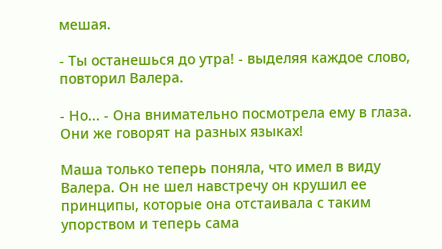мешая.

- Ты останешься до утра! - выделяя каждое слово, повторил Валера.

- Но... - Она внимательно посмотрела ему в глаза. Они же говорят на разных языках!

Маша только теперь поняла, что имел в виду Валера. Он не шел навстречу он крушил ее принципы, которые она отстаивала с таким упорством и теперь сама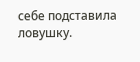себе подставила ловушку.